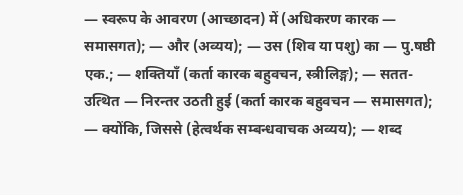— स्वरूप के आवरण (आच्छादन) में (अधिकरण कारक — समासगत); — और (अव्यय); — उस (शिव या पशु) का — पु.षष्ठी एक.; — शक्तियाँ (कर्ता कारक बहुवचन, स्त्रीलिङ्ग); — सतत-उत्थित — निरन्तर उठती हुई (कर्ता कारक बहुवचन — समासगत); — क्योंकि, जिससे (हेत्वर्थक सम्बन्धवाचक अव्यय); — शब्द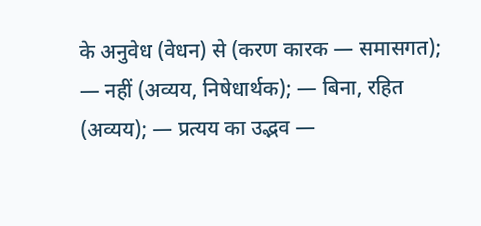के अनुवेध (वेधन) से (करण कारक — समासगत); — नहीं (अव्यय, निषेधार्थक); — बिना, रहित (अव्यय); — प्रत्यय का उद्भव —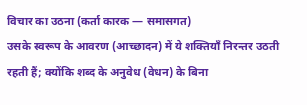विचार का उठना (कर्ता कारक — समासगत)
उसके स्वरूप के आवरण (आच्छादन) में ये शक्तियाँ निरन्तर उठती रहती हैं; क्योंकि शब्द के अनुवेध (वेधन) के बिना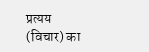प्रत्यय (विचार) का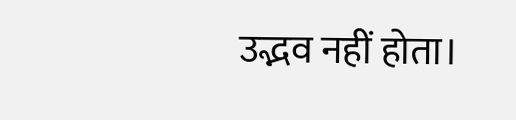उद्भव नहीं होता।